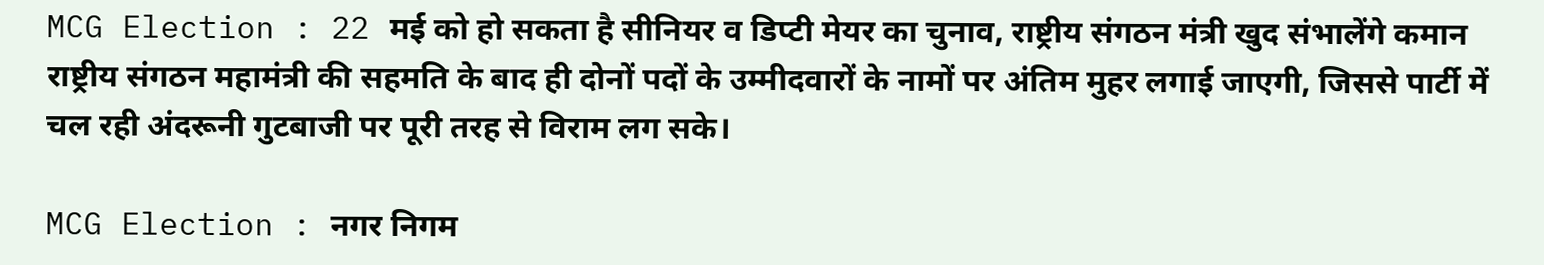MCG Election : 22 मई को हो सकता है सीनियर व डिप्टी मेयर का चुनाव, राष्ट्रीय संगठन मंत्री खुद संभालेंगे कमान
राष्ट्रीय संगठन महामंत्री की सहमति के बाद ही दोनों पदों के उम्मीदवारों के नामों पर अंतिम मुहर लगाई जाएगी, जिससे पार्टी में चल रही अंदरूनी गुटबाजी पर पूरी तरह से विराम लग सके।

MCG Election : नगर निगम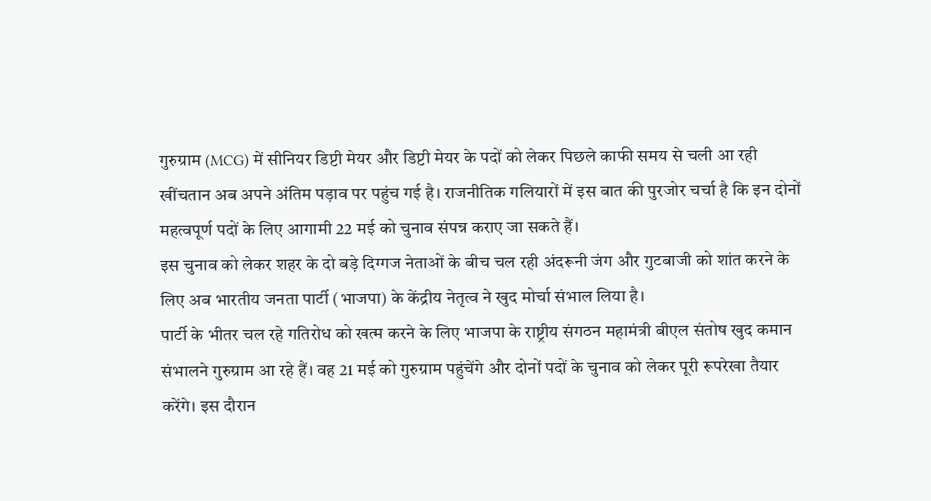गुरुग्राम (MCG) में सीनियर डिप्टी मेयर और डिप्टी मेयर के पदों को लेकर पिछले काफी समय से चली आ रही खींचतान अब अपने अंतिम पड़ाव पर पहुंच गई है। राजनीतिक गलियारों में इस बात की पुरजोर चर्चा है कि इन दोनों महत्वपूर्ण पदों के लिए आगामी 22 मई को चुनाव संपन्न कराए जा सकते हैं।
इस चुनाव को लेकर शहर के दो बड़े दिग्गज नेताओं के बीच चल रही अंदरूनी जंग और गुटबाजी को शांत करने के लिए अब भारतीय जनता पार्टी (भाजपा) के केंद्रीय नेतृत्व ने खुद मोर्चा संभाल लिया है।
पार्टी के भीतर चल रहे गतिरोध को खत्म करने के लिए भाजपा के राष्ट्रीय संगठन महामंत्री बीएल संतोष खुद कमान संभालने गुरुग्राम आ रहे हैं। वह 21 मई को गुरुग्राम पहुंचेंगे और दोनों पदों के चुनाव को लेकर पूरी रूपरेखा तैयार करेंगे। इस दौरान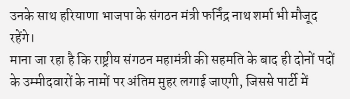उनके साथ हरियाणा भाजपा के संगठन मंत्री फर्निंद्र नाथ शर्मा भी मौजूद रहेंगे।
माना जा रहा है कि राष्ट्रीय संगठन महामंत्री की सहमति के बाद ही दोनों पदों के उम्मीदवारों के नामों पर अंतिम मुहर लगाई जाएगी, जिससे पार्टी में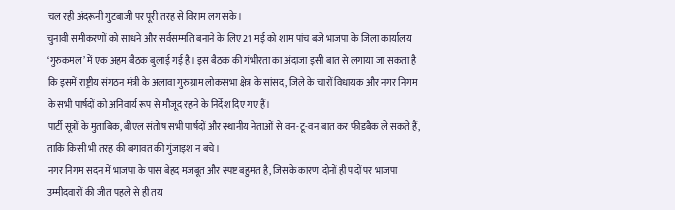चल रही अंदरूनी गुटबाजी पर पूरी तरह से विराम लग सके।
चुनावी समीकरणों को साधने और सर्वसम्मति बनाने के लिए 21 मई को शाम पांच बजे भाजपा के जिला कार्यालय ‘गुरुकमल’ में एक अहम बैठक बुलाई गई है। इस बैठक की गंभीरता का अंदाजा इसी बात से लगाया जा सकता है कि इसमें राष्ट्रीय संगठन मंत्री के अलावा गुरुग्राम लोकसभा क्षेत्र के सांसद, जिले के चारों विधायक और नगर निगम के सभी पार्षदों को अनिवार्य रूप से मौजूद रहने के निर्देश दिए गए हैं।
पार्टी सूत्रों के मुताबिक, बीएल संतोष सभी पार्षदों और स्थानीय नेताओं से वन-टू-वन बात कर फीडबैक ले सकते हैं, ताकि किसी भी तरह की बगावत की गुंजाइश न बचे।
नगर निगम सदन में भाजपा के पास बेहद मजबूत और स्पष्ट बहुमत है, जिसके कारण दोनों ही पदों पर भाजपा उम्मीदवारों की जीत पहले से ही तय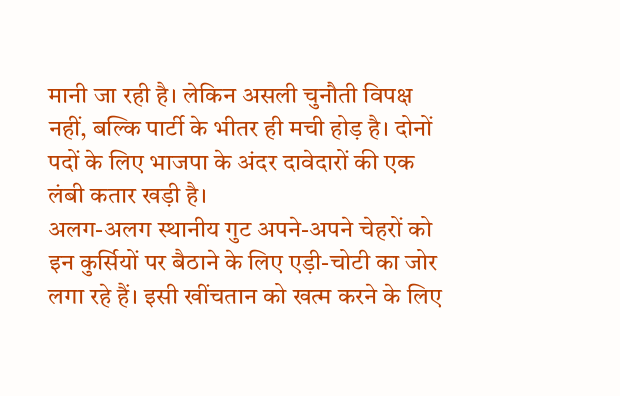मानी जा रही है। लेकिन असली चुनौती विपक्ष नहीं, बल्कि पार्टी के भीतर ही मची होड़ है। दोनों पदों के लिए भाजपा के अंदर दावेदारों की एक लंबी कतार खड़ी है।
अलग-अलग स्थानीय गुट अपने-अपने चेहरों को इन कुर्सियों पर बैठाने के लिए एड़ी-चोटी का जोर लगा रहे हैं। इसी खींचतान को खत्म करने के लिए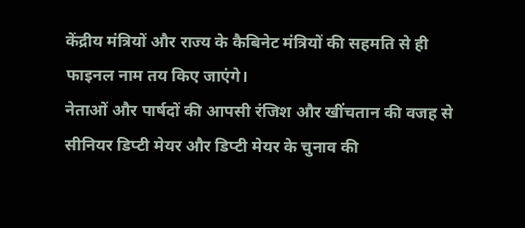केंद्रीय मंत्रियों और राज्य के कैबिनेट मंत्रियों की सहमति से ही फाइनल नाम तय किए जाएंगे।
नेताओं और पार्षदों की आपसी रंजिश और खींचतान की वजह से सीनियर डिप्टी मेयर और डिप्टी मेयर के चुनाव की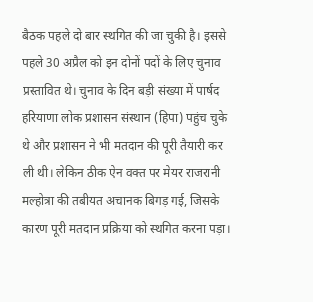बैठक पहले दो बार स्थगित की जा चुकी है। इससे पहले 30 अप्रैल को इन दोनों पदों के लिए चुनाव प्रस्तावित थे। चुनाव के दिन बड़ी संख्या में पार्षद हरियाणा लोक प्रशासन संस्थान (हिपा) पहुंच चुके थे और प्रशासन ने भी मतदान की पूरी तैयारी कर ली थी। लेकिन ठीक ऐन वक्त पर मेयर राजरानी मल्होत्रा की तबीयत अचानक बिगड़ गई, जिसके कारण पूरी मतदान प्रक्रिया को स्थगित करना पड़ा।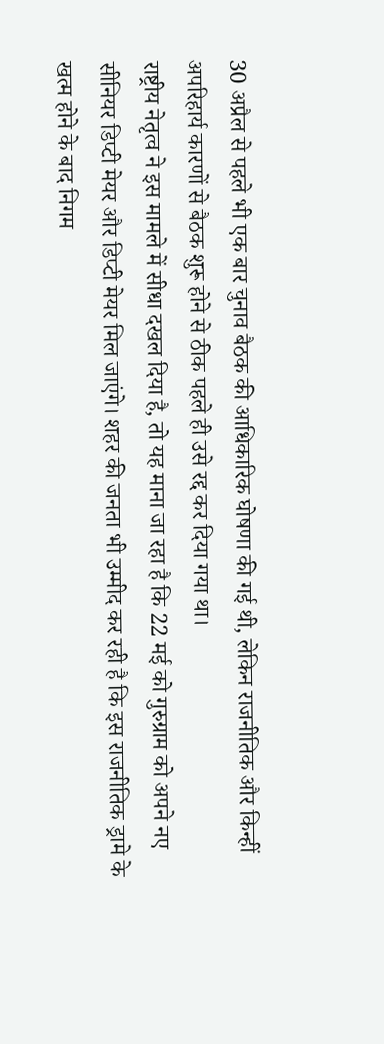30 अप्रैल से पहले भी एक बार चुनाव बैठक की आधिकारिक घोषणा की गई थी, लेकिन राजनीतिक और किन्हीं अपरिहार्य कारणों से बैठक शुरू होने से ठीक पहले ही उसे रद्द कर दिया गया था।
राष्ट्रीय नेतृत्व ने इस मामले में सीधा दखल दिया है, तो यह माना जा रहा है कि 22 मई को गुरुग्राम को अपने नए सीनियर डिप्टी मेयर और डिप्टी मेयर मिल जाएंगे। शहर की जनता भी उम्मीद कर रही है कि इस राजनीतिक ड्रामे के खत्म होने के बाद निगम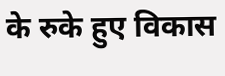के रुके हुए विकास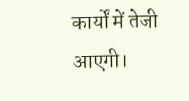कार्यों में तेजी आएगी।